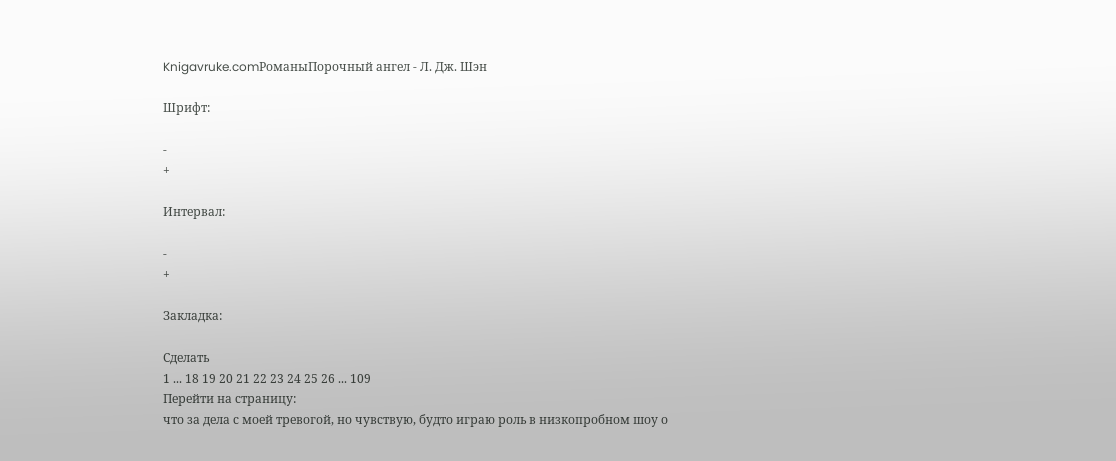Knigavruke.comРоманыПорочный ангел - Л. Дж. Шэн

Шрифт:

-
+

Интервал:

-
+

Закладка:

Сделать
1 ... 18 19 20 21 22 23 24 25 26 ... 109
Перейти на страницу:
что за дела с моей тревогой, но чувствую, будто играю роль в низкопробном шоу о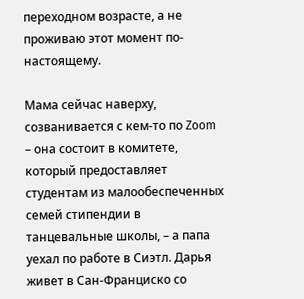переходном возрасте, а не проживаю этот момент по-настоящему.

Мама сейчас наверху, созванивается с кем-то по Zoom – она состоит в комитете, который предоставляет студентам из малообеспеченных семей стипендии в танцевальные школы, – а папа уехал по работе в Сиэтл. Дарья живет в Сан-Франциско со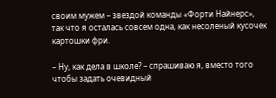своим мужем – звездой команды «Форти Найнерс», так что я осталась совсем одна, как несоленый кусочек картошки фри.

– Ну, как дела в школе? – спрашиваю я, вместо того чтобы задать очевидный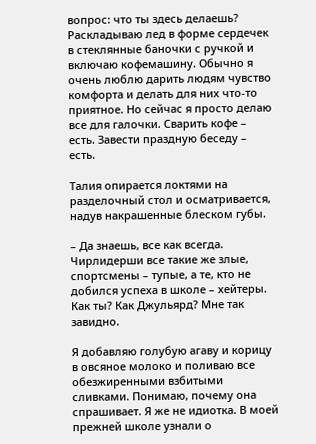вопрос: что ты здесь делаешь? Раскладываю лед в форме сердечек в стеклянные баночки с ручкой и включаю кофемашину. Обычно я очень люблю дарить людям чувство комфорта и делать для них что-то приятное. Но сейчас я просто делаю все для галочки. Сварить кофе – есть. Завести праздную беседу – есть.

Талия опирается локтями на разделочный стол и осматривается, надув накрашенные блеском губы.

– Да знаешь, все как всегда. Чирлидерши все такие же злые, спортсмены – тупые, а те, кто не добился успеха в школе – хейтеры. Как ты? Как Джульярд? Мне так завидно.

Я добавляю голубую агаву и корицу в овсяное молоко и поливаю все обезжиренными взбитыми сливками. Понимаю, почему она спрашивает. Я же не идиотка. В моей прежней школе узнали о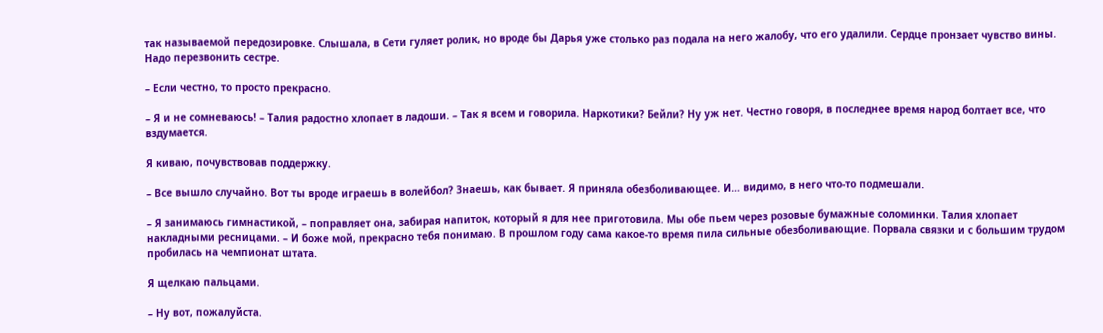так называемой передозировке. Слышала, в Сети гуляет ролик, но вроде бы Дарья уже столько раз подала на него жалобу, что его удалили. Сердце пронзает чувство вины. Надо перезвонить сестре.

– Если честно, то просто прекрасно.

– Я и не сомневаюсь! – Талия радостно хлопает в ладоши. – Так я всем и говорила. Наркотики? Бейли? Ну уж нет. Честно говоря, в последнее время народ болтает все, что вздумается.

Я киваю, почувствовав поддержку.

– Все вышло случайно. Вот ты вроде играешь в волейбол? Знаешь, как бывает. Я приняла обезболивающее. И… видимо, в него что-то подмешали.

– Я занимаюсь гимнастикой, – поправляет она, забирая напиток, который я для нее приготовила. Мы обе пьем через розовые бумажные соломинки. Талия хлопает накладными ресницами. – И боже мой, прекрасно тебя понимаю. В прошлом году сама какое-то время пила сильные обезболивающие. Порвала связки и с большим трудом пробилась на чемпионат штата.

Я щелкаю пальцами.

– Ну вот, пожалуйста.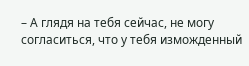– А глядя на тебя сейчас, не могу согласиться, что у тебя изможденный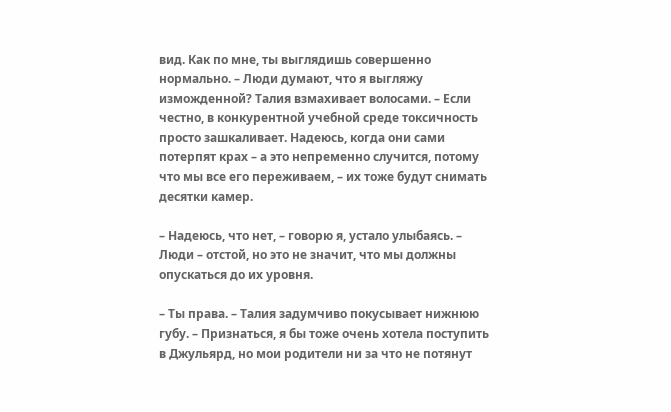вид. Как по мне, ты выглядишь совершенно нормально. – Люди думают, что я выгляжу изможденной? Талия взмахивает волосами. – Если честно, в конкурентной учебной среде токсичность просто зашкаливает. Надеюсь, когда они сами потерпят крах – а это непременно случится, потому что мы все его переживаем, – их тоже будут снимать десятки камер.

– Надеюсь, что нет, – говорю я, устало улыбаясь. – Люди – отстой, но это не значит, что мы должны опускаться до их уровня.

– Ты права. – Талия задумчиво покусывает нижнюю губу. – Признаться, я бы тоже очень хотела поступить в Джульярд, но мои родители ни за что не потянут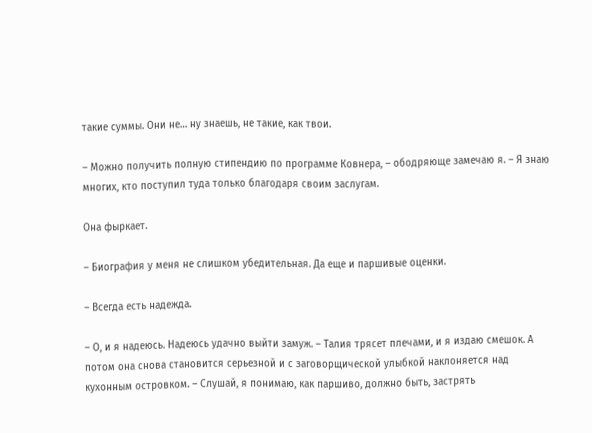такие суммы. Они не… ну знаешь, не такие, как твои.

– Можно получить полную стипендию по программе Ковнера, – ободряюще замечаю я. – Я знаю многих, кто поступил туда только благодаря своим заслугам.

Она фыркает.

– Биография у меня не слишком убедительная. Да еще и паршивые оценки.

– Всегда есть надежда.

– О, и я надеюсь. Надеюсь удачно выйти замуж. – Талия трясет плечами, и я издаю смешок. А потом она снова становится серьезной и с заговорщической улыбкой наклоняется над кухонным островком. – Слушай, я понимаю, как паршиво, должно быть, застрять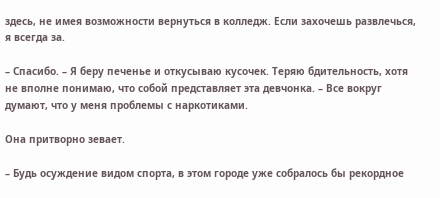здесь, не имея возможности вернуться в колледж. Если захочешь развлечься, я всегда за.

– Спасибо. – Я беру печенье и откусываю кусочек. Теряю бдительность, хотя не вполне понимаю, что собой представляет эта девчонка. – Все вокруг думают, что у меня проблемы с наркотиками.

Она притворно зевает.

– Будь осуждение видом спорта, в этом городе уже собралось бы рекордное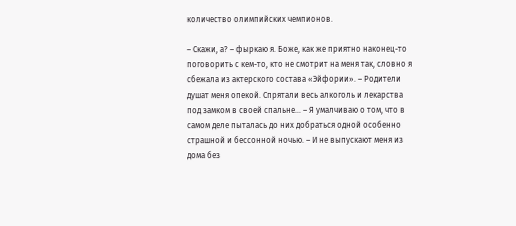количество олимпийских чемпионов.

– Скажи, а? – фыркаю я. Боже, как же приятно наконец-то поговорить с кем-то, кто не смотрит на меня так, словно я сбежала из актерского состава «Эйфории». – Родители душат меня опекой. Спрятали весь алкоголь и лекарства под замком в своей спальне… – Я умалчиваю о том, что в самом деле пыталась до них добраться одной особенно страшной и бессонной ночью. – И не выпускают меня из дома без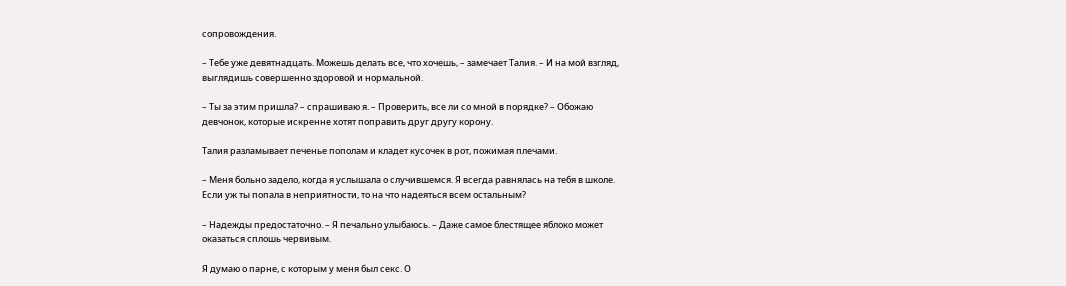сопровождения.

– Тебе уже девятнадцать. Можешь делать все, что хочешь, – замечает Талия. – И на мой взгляд, выглядишь совершенно здоровой и нормальной.

– Ты за этим пришла? – спрашиваю я. – Проверить, все ли со мной в порядке? – Обожаю девчонок, которые искренне хотят поправить друг другу корону.

Талия разламывает печенье пополам и кладет кусочек в рот, пожимая плечами.

– Меня больно задело, когда я услышала о случившемся. Я всегда равнялась на тебя в школе. Если уж ты попала в неприятности, то на что надеяться всем остальным?

– Надежды предостаточно. – Я печально улыбаюсь. – Даже самое блестящее яблоко может оказаться сплошь червивым.

Я думаю о парне, с которым у меня был секс. О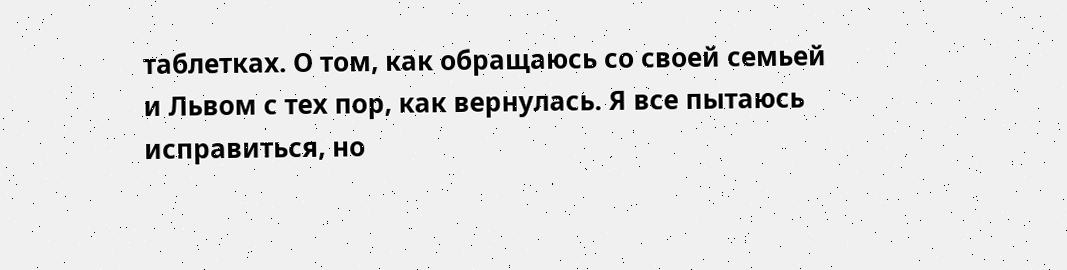таблетках. О том, как обращаюсь со своей семьей и Львом с тех пор, как вернулась. Я все пытаюсь исправиться, но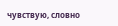чувствую, словно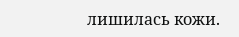лишилась кожи.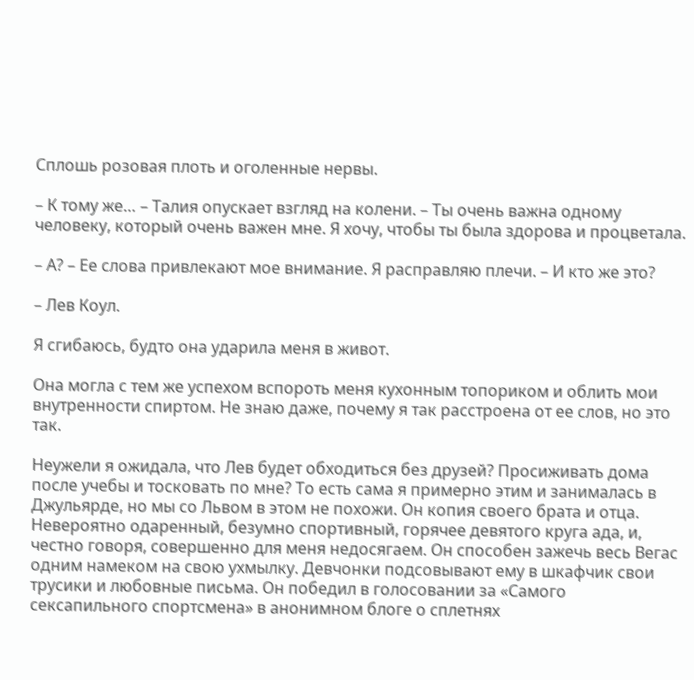Сплошь розовая плоть и оголенные нервы.

– К тому же… – Талия опускает взгляд на колени. – Ты очень важна одному человеку, который очень важен мне. Я хочу, чтобы ты была здорова и процветала.

– А? – Ее слова привлекают мое внимание. Я расправляю плечи. – И кто же это?

– Лев Коул.

Я сгибаюсь, будто она ударила меня в живот.

Она могла с тем же успехом вспороть меня кухонным топориком и облить мои внутренности спиртом. Не знаю даже, почему я так расстроена от ее слов, но это так.

Неужели я ожидала, что Лев будет обходиться без друзей? Просиживать дома после учебы и тосковать по мне? То есть сама я примерно этим и занималась в Джульярде, но мы со Львом в этом не похожи. Он копия своего брата и отца. Невероятно одаренный, безумно спортивный, горячее девятого круга ада, и, честно говоря, совершенно для меня недосягаем. Он способен зажечь весь Вегас одним намеком на свою ухмылку. Девчонки подсовывают ему в шкафчик свои трусики и любовные письма. Он победил в голосовании за «Самого сексапильного спортсмена» в анонимном блоге о сплетнях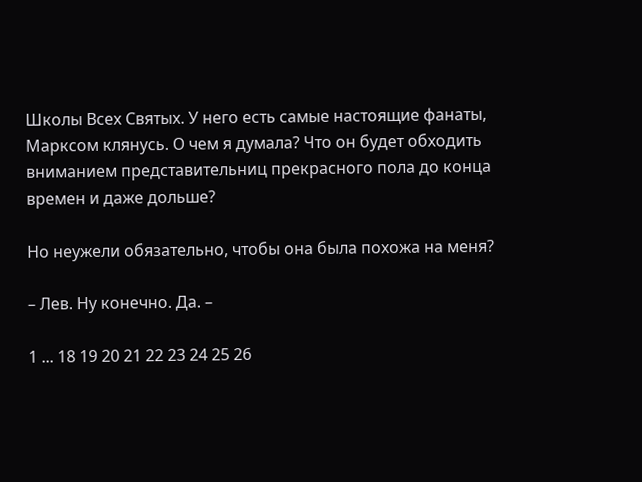Школы Всех Святых. У него есть самые настоящие фанаты, Марксом клянусь. О чем я думала? Что он будет обходить вниманием представительниц прекрасного пола до конца времен и даже дольше?

Но неужели обязательно, чтобы она была похожа на меня?

– Лев. Ну конечно. Да. –

1 ... 18 19 20 21 22 23 24 25 26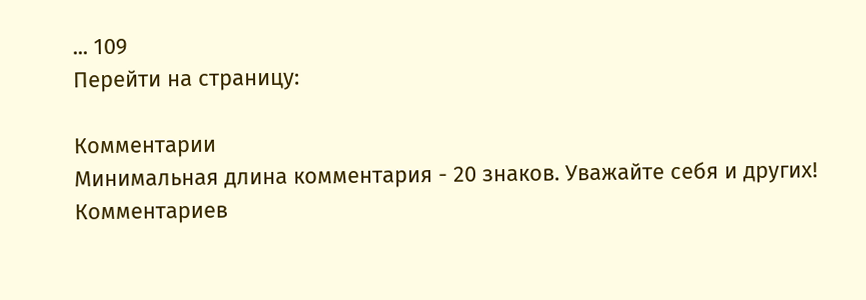... 109
Перейти на страницу:

Комментарии
Минимальная длина комментария - 20 знаков. Уважайте себя и других!
Комментариев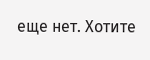еще нет. Хотите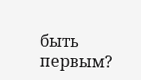быть первым?